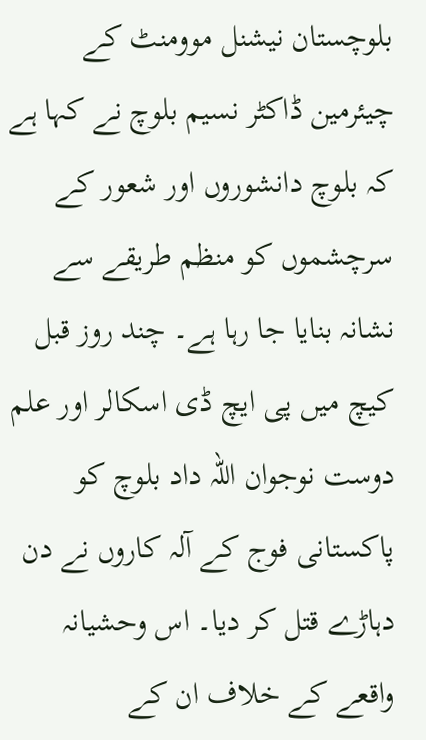بلوچستان نیشنل موومنٹ کے چیئرمین ڈاکٹر نسیم بلوچ نے کہا ہے کہ بلوچ دانشوروں اور شعور کے سرچشموں کو منظم طریقے سے نشانہ بنایا جا رہا ہے۔ چند روز قبل کیچ میں پی ایچ ڈی اسکالر اور علم دوست نوجوان اللہ داد بلوچ کو پاکستانی فوج کے آلہ کاروں نے دن دہاڑے قتل کر دیا۔ اس وحشیانہ واقعے کے خلاف ان کے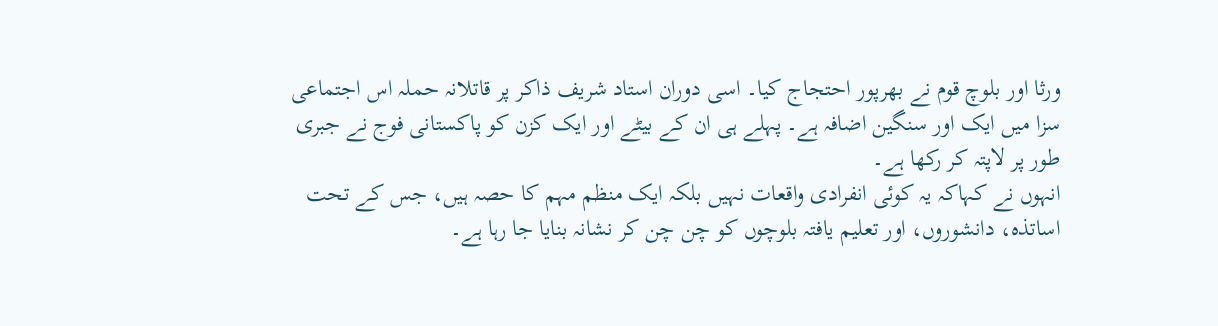ورثا اور بلوچ قوم نے بھرپور احتجاج کیا۔ اسی دوران استاد شریف ذاکر پر قاتلانہ حملہ اس اجتماعی سزا میں ایک اور سنگین اضافہ ہے۔ پہلے ہی ان کے بیٹے اور ایک کزن کو پاکستانی فوج نے جبری طور پر لاپتہ کر رکھا ہے۔
انہوں نے کہاکہ یہ کوئی انفرادی واقعات نہیں بلکہ ایک منظم مہم کا حصہ ہیں، جس کے تحت اساتذہ، دانشوروں، اور تعلیم یافتہ بلوچوں کو چن چن کر نشانہ بنایا جا رہا ہے۔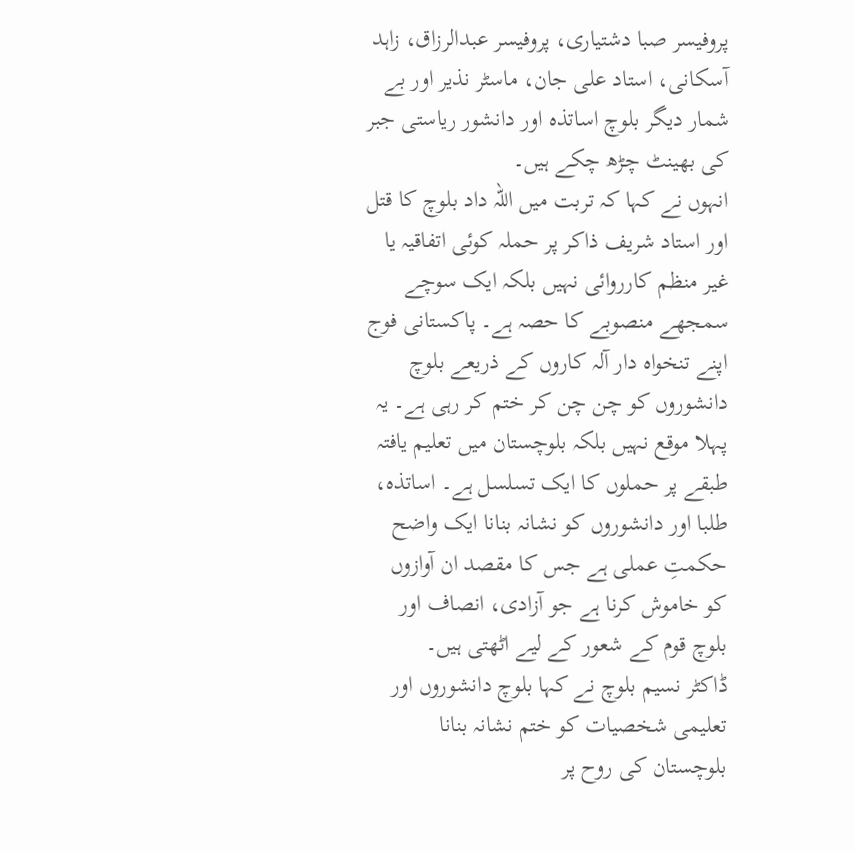پروفیسر صبا دشتیاری، پروفیسر عبدالرزاق، زاہد آسکانی، استاد علی جان، ماسٹر نذیر اور بے شمار دیگر بلوچ اساتذہ اور دانشور ریاستی جبر کی بھینٹ چڑھ چکے ہیں۔
انہوں نے کہا کہ تربت میں اللہ داد بلوچ کا قتل اور استاد شریف ذاکر پر حملہ کوئی اتفاقیہ یا غیر منظم کارروائی نہیں بلکہ ایک سوچے سمجھے منصوبے کا حصہ ہے۔ پاکستانی فوج اپنے تنخواہ دار آلہ کاروں کے ذریعے بلوچ دانشوروں کو چن چن کر ختم کر رہی ہے۔ یہ پہلا موقع نہیں بلکہ بلوچستان میں تعلیم یافتہ طبقے پر حملوں کا ایک تسلسل ہے۔ اساتذہ، طلبا اور دانشوروں کو نشانہ بنانا ایک واضح حکمتِ عملی ہے جس کا مقصد ان آوازوں کو خاموش کرنا ہے جو آزادی، انصاف اور بلوچ قوم کے شعور کے لیے اٹھتی ہیں۔
ڈاکٹر نسیم بلوچ نے کہا بلوچ دانشوروں اور تعلیمی شخصیات کو ختم نشانہ بنانا بلوچستان کی روح پر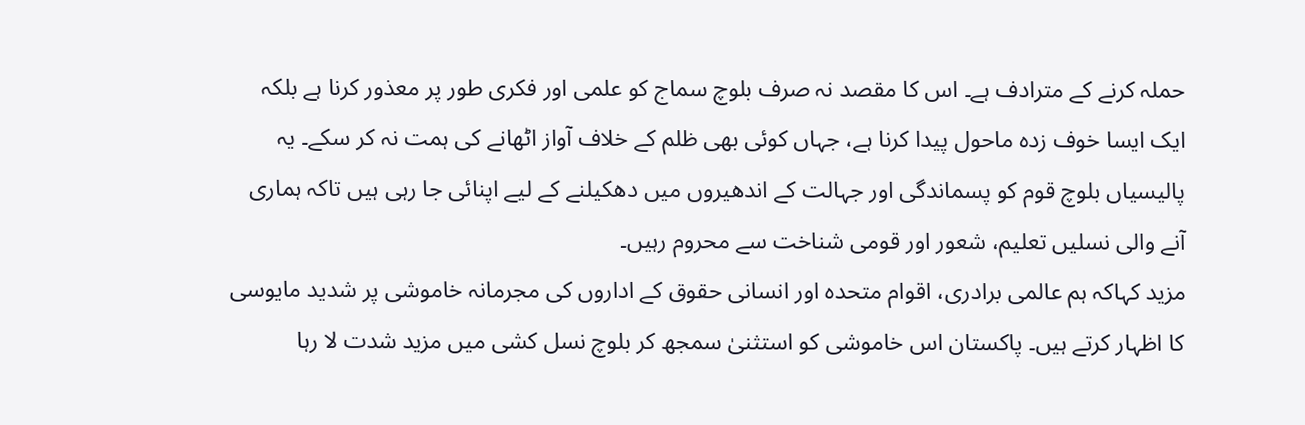حملہ کرنے کے مترادف ہے۔ اس کا مقصد نہ صرف بلوچ سماج کو علمی اور فکری طور پر معذور کرنا ہے بلکہ ایک ایسا خوف زدہ ماحول پیدا کرنا ہے، جہاں کوئی بھی ظلم کے خلاف آواز اٹھانے کی ہمت نہ کر سکے۔ یہ پالیسیاں بلوچ قوم کو پسماندگی اور جہالت کے اندھیروں میں دھکیلنے کے لیے اپنائی جا رہی ہیں تاکہ ہماری آنے والی نسلیں تعلیم، شعور اور قومی شناخت سے محروم رہیں۔
مزید کہاکہ ہم عالمی برادری، اقوام متحدہ اور انسانی حقوق کے اداروں کی مجرمانہ خاموشی پر شدید مایوسی کا اظہار کرتے ہیں۔ پاکستان اس خاموشی کو استثنیٰ سمجھ کر بلوچ نسل کشی میں مزید شدت لا رہا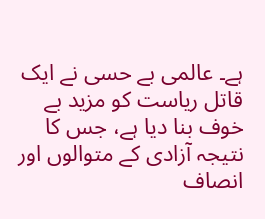ہے۔ عالمی بے حسی نے ایک قاتل ریاست کو مزید بے خوف بنا دیا ہے، جس کا نتیجہ آزادی کے متوالوں اور انصاف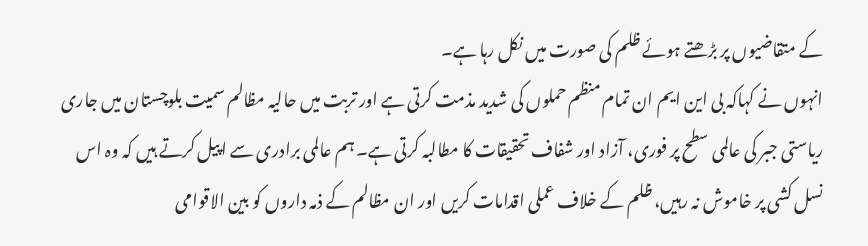کے متقاضیوں پر بڑھتے ہوئے ظلم کی صورت میں نکل رہا ہے۔
انہوں نے کہاکہ بی این ایم ان تمام منظم حملوں کی شدید مذمت کرتی ہے اور تربت میں حالیہ مظالم سمیت بلوچستان میں جاری ریاستی جبر کی عالمی سطح پر فوری، آزاد اور شفاف تحقیقات کا مطالبہ کرتی ہے۔ ہم عالمی برادری سے اپیل کرتے ہیں کہ وہ اس نسل کشی پر خاموش نہ رہیں، ظلم کے خلاف عملی اقدامات کریں اور ان مظالم کے ذمہ داروں کو بین الاقوامی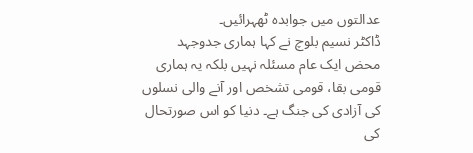عدالتوں میں جوابدہ ٹھہرائیں۔
ڈاکٹر نسیم بلوچ نے کہا ہماری جدوجہد محض ایک عام مسئلہ نہیں بلکہ یہ ہماری قومی بقا، قومی تشخص اور آنے والی نسلوں کی آزادی کی جنگ ہے۔ دنیا کو اس صورتحال کی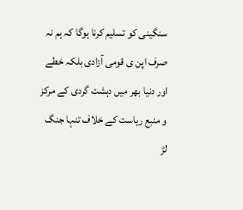سنگینی کو تسلیم کرنا ہوگا کہ ہم نہ صرف اپن ی قومی آزادی بلکہ خطے اور دنیا بھر میں دہشت گردی کے مرکز و منبع ریاست کے خلاف تنہا جنگ لڑ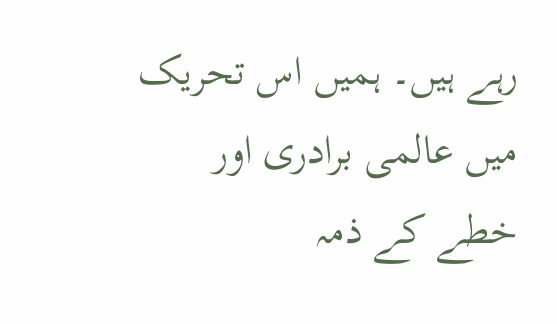رہے ہیں۔ ہمیں اس تحریک میں عالمی برادری اور خطے کے ذمہ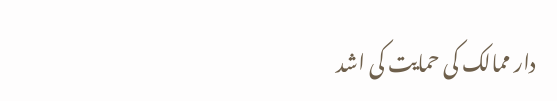دار ممالک کی حمایت کی اشد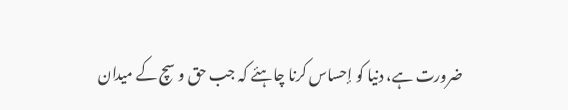ضرورت ہے، دنیا کو إحساس کرنا چاہئے کہ جب حق و سچ کے میدان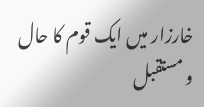خارزار میں ایک قوم کا حال و مستقبل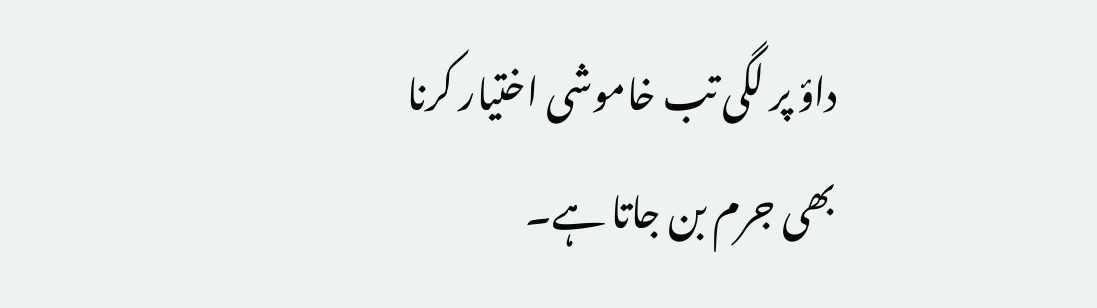داؤ پر لگی تب خاموشی اختیار کرنا بھی جرم بن جاتا ہے۔